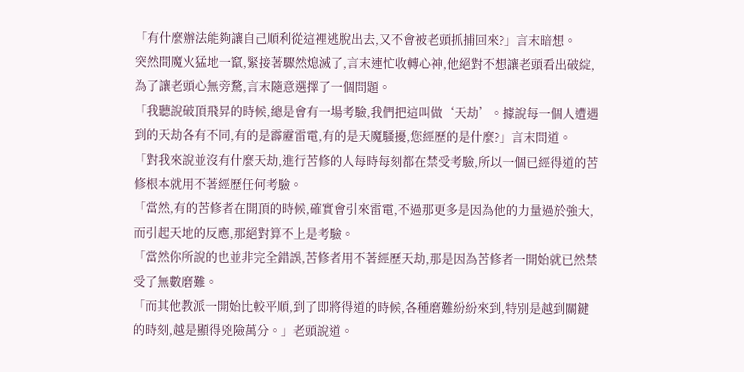「有什麼辦法能夠讓自己順利從這裡逃脫出去,又不會被老頭抓捕回來?」言末暗想。
突然間魔火猛地一竄,緊接著驟然熄滅了,言末連忙收轉心神,他絕對不想讓老頭看出破綻,為了讓老頭心無旁騖,言末隨意選擇了一個問題。
「我聽說破頂飛昇的時候,總是會有一場考驗,我們把這叫做‘天劫’。據說每一個人遭遇到的天劫各有不同,有的是霹靂雷電,有的是天魔騷擾,您經歷的是什麼?」言末問道。
「對我來說並沒有什麼天劫,進行苦修的人每時每刻都在禁受考驗,所以一個已經得道的苦修根本就用不著經歷任何考驗。
「當然,有的苦修者在開頂的時候,確實會引來雷電,不過那更多是因為他的力量過於強大,而引起天地的反應,那絕對算不上是考驗。
「當然你所說的也並非完全錯誤,苦修者用不著經歷天劫,那是因為苦修者一開始就已然禁受了無數磨難。
「而其他教派一開始比較平順,到了即將得道的時候,各種磨難紛紛來到,特別是越到關鍵的時刻,越是顯得兇險萬分。」老頭說道。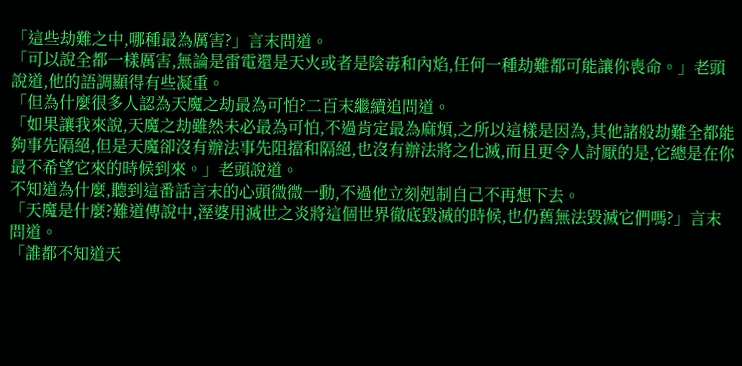「這些劫難之中,哪種最為厲害?」言末問道。
「可以說全都一樣厲害,無論是雷電還是天火或者是陰毒和內焰,任何一種劫難都可能讓你喪命。」老頭說道,他的語調顯得有些凝重。
「但為什麼很多人認為天魔之劫最為可怕?二百末繼續追問道。
「如果讓我來說,天魔之劫雖然未必最為可怕,不過肯定最為麻煩,之所以這樣是因為,其他諸般劫難全都能夠事先隔絕,但是天魔卻沒有辦法事先阻擋和隔絕,也沒有辦法將之化滅,而且更令人討厭的是,它總是在你最不希望它來的時候到來。」老頭說道。
不知道為什麼,聽到這番話言末的心頭微微一動,不過他立刻剋制自己不再想下去。
「天魔是什麼?難道傳說中,溼婆用滅世之炎將這個世界徹底毀滅的時候,也仍舊無法毀滅它們嗎?」言末問道。
「誰都不知道天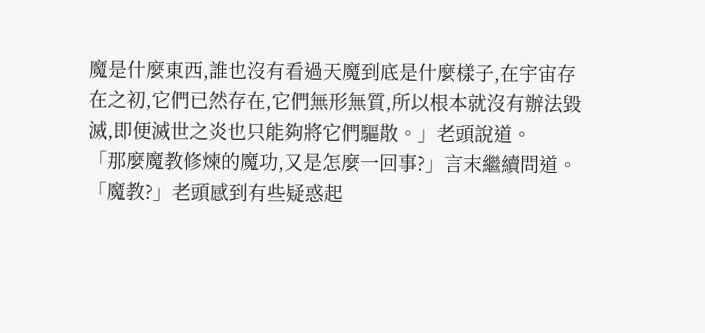魔是什麼東西,誰也沒有看過天魔到底是什麼樣子,在宇宙存在之初,它們已然存在,它們無形無質,所以根本就沒有辦法毀滅,即便滅世之炎也只能夠將它們驅散。」老頭說道。
「那麼魔教修煉的魔功,又是怎麼一回事?」言末繼續問道。
「魔教?」老頭感到有些疑惑起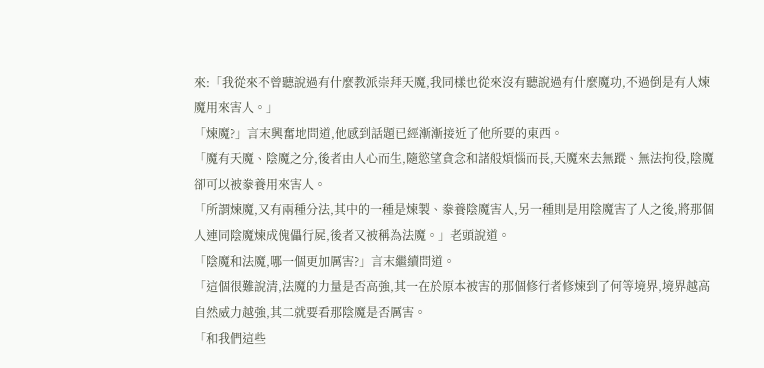來:「我從來不曾聽說過有什麼教派崇拜天魔,我同樣也從來沒有聽說過有什麼魔功,不過倒是有人煉魔用來害人。」
「煉魔?」言末興奮地問道,他感到話題已經漸漸接近了他所要的東西。
「魔有天魔、陰魔之分,後者由人心而生,隨慾望貪念和諸般煩惱而長,天魔來去無蹤、無法拘役,陰魔卻可以被豢養用來害人。
「所謂煉魔,又有兩種分法,其中的一種是煉製、豢養陰魔害人,另一種則是用陰魔害了人之後,將那個人連同陰魔煉成傀儡行屍,後者又被稱為法魔。」老頭說道。
「陰魔和法魔,哪一個更加厲害?」言末繼續問道。
「這個很難說清,法魔的力量是否高強,其一在於原本被害的那個修行者修煉到了何等境界,境界越高自然威力越強,其二就要看那陰魔是否厲害。
「和我們這些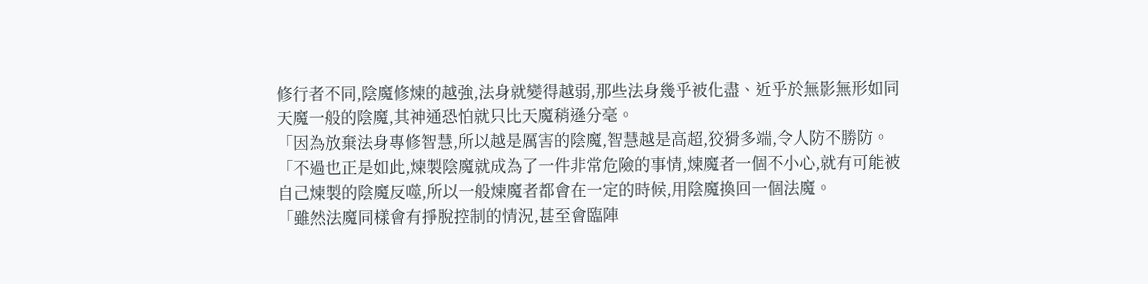修行者不同,陰魔修煉的越強,法身就變得越弱,那些法身幾乎被化盡、近乎於無影無形如同天魔一般的陰魔,其神通恐怕就只比天魔稍遜分毫。
「因為放棄法身專修智慧,所以越是厲害的陰魔,智慧越是高超,狡猾多端,令人防不勝防。
「不過也正是如此,煉製陰魔就成為了一件非常危險的事情,煉魔者一個不小心,就有可能被自己煉製的陰魔反噬,所以一般煉魔者都會在一定的時候,用陰魔換回一個法魔。
「雖然法魔同樣會有掙脫控制的情況,甚至會臨陣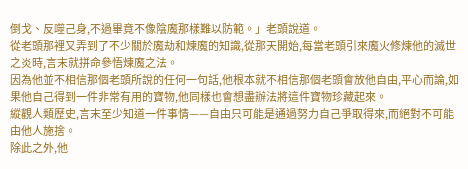倒戈、反噬己身,不過畢竟不像陰魔那樣難以防範。」老頭說道。
從老頭那裡又弄到了不少關於魔劫和煉魔的知識,從那天開始,每當老頭引來魔火修煉他的滅世之炎時,言末就拼命參悟煉魔之法。
因為他並不相信那個老頭所說的任何一句話,他根本就不相信那個老頭會放他自由,平心而論,如果他自己得到一件非常有用的寶物,他同樣也會想盡辦法將這件寶物珍藏起來。
縱觀人類歷史,言末至少知道一件事情——自由只可能是通過努力自己爭取得來,而絕對不可能由他人施捨。
除此之外,他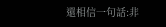還相信一句話:非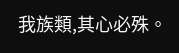我族類,其心必殊。